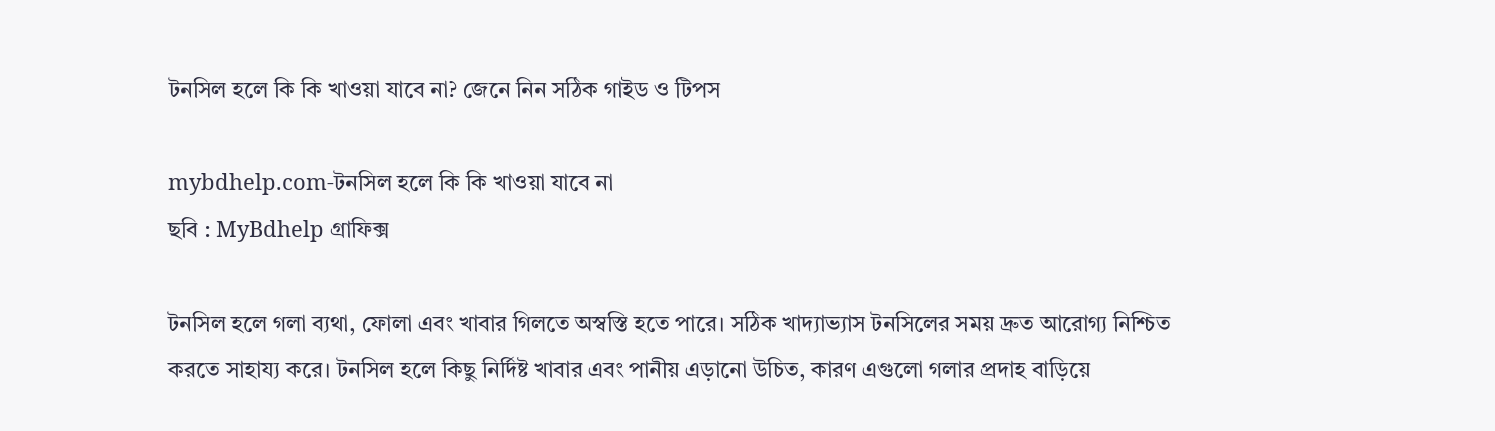টনসিল হলে কি কি খাওয়া যাবে না? জেনে নিন সঠিক গাইড ও টিপস

mybdhelp.com-টনসিল হলে কি কি খাওয়া যাবে না
ছবি : MyBdhelp গ্রাফিক্স

টনসিল হলে গলা ব্যথা, ফোলা এবং খাবার গিলতে অস্বস্তি হতে পারে। সঠিক খাদ্যাভ্যাস টনসিলের সময় দ্রুত আরোগ্য নিশ্চিত করতে সাহায্য করে। টনসিল হলে কিছু নির্দিষ্ট খাবার এবং পানীয় এড়ানো উচিত, কারণ এগুলো গলার প্রদাহ বাড়িয়ে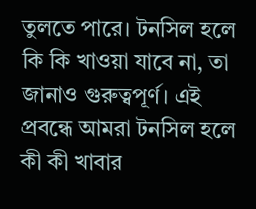তুলতে পারে। টনসিল হলে কি কি খাওয়া যাবে না, তা জানাও গুরুত্বপূর্ণ। এই প্রবন্ধে আমরা টনসিল হলে কী কী খাবার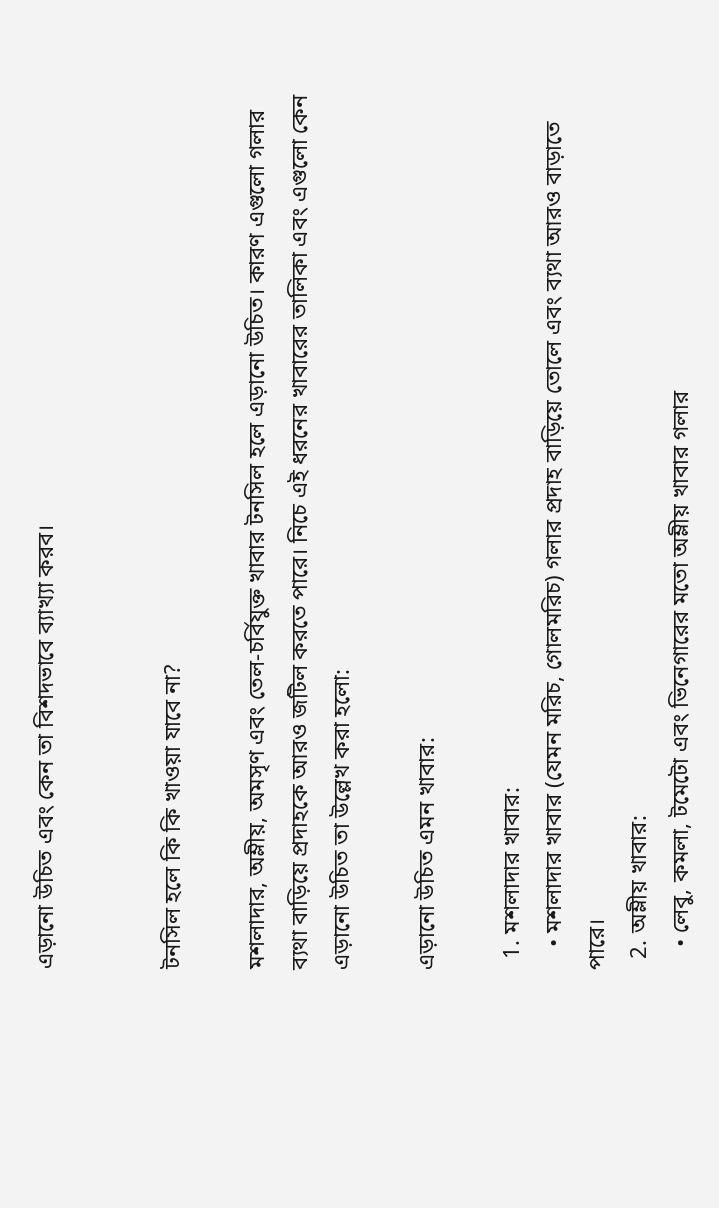এড়ানো উচিত এবং কেন তা বিশদভাবে ব্যাখ্যা করব।


টনসিল হলে কি কি খাওয়া যাবে না?

মশলাদার, অম্লীয়, অমসৃণ এবং তেল-চর্বিযুক্ত খাবার টনসিল হলে এড়ানো উচিত। কারণ এগুলো গলার ব্যথা বাড়িয়ে প্রদাহকে আরও জটিল করতে পারে। নিচে এই ধরনের খাবারের তালিকা এবং এগুলো কেন এড়ানো উচিত তা উল্লেখ করা হলো:

এড়ানো উচিত এমন খাবার:

  1. মশলাদার খাবার:
    • মশলাদার খাবার (যেমন মরিচ, গোলমরিচ) গলার প্রদাহ বাড়িয়ে তোলে এবং ব্যথা আরও বাড়াতে পারে।
  2. অম্লীয় খাবার:
    • লেবু, কমলা, টমেটো এবং ভিনেগারের মতো অম্লীয় খাবার গলার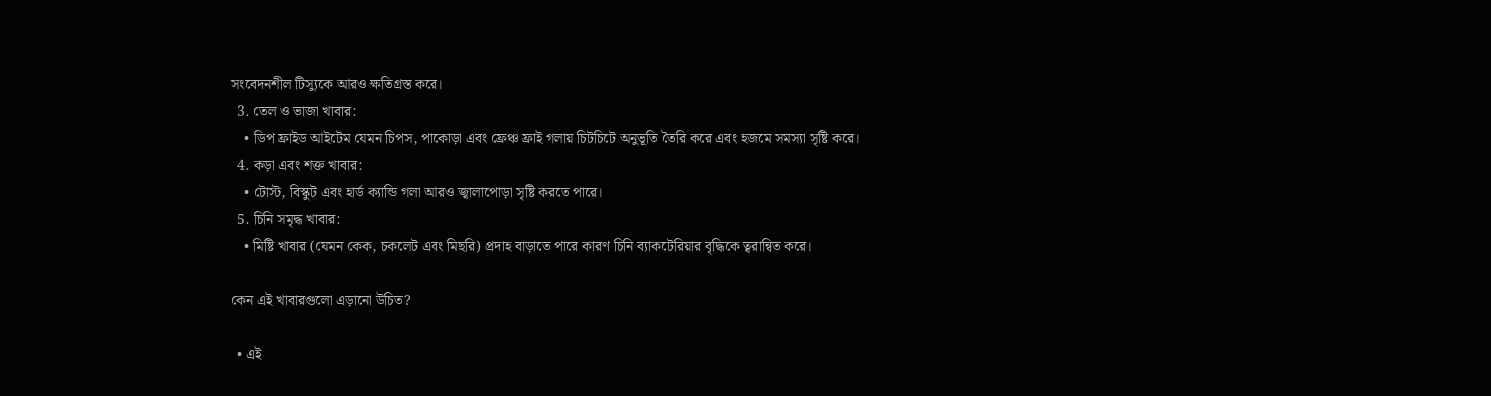সংবেদনশীল টিস্যুকে আরও ক্ষতিগ্রস্ত করে।
  3. তেল ও ভাজা খাবার:
    • ডিপ ফ্রাইড আইটেম যেমন চিপস, পাকোড়া এবং ফ্রেঞ্চ ফ্রাই গলায় চিটচিটে অনুভূতি তৈরি করে এবং হজমে সমস্যা সৃষ্টি করে।
  4. কড়া এবং শক্ত খাবার:
    • টোস্ট, বিস্কুট এবং হার্ড ক্যান্ডি গলা আরও জ্বালাপোড়া সৃষ্টি করতে পারে।
  5. চিনি সমৃদ্ধ খাবার:
    • মিষ্টি খাবার (যেমন কেক, চকলেট এবং মিছরি) প্রদাহ বাড়াতে পারে কারণ চিনি ব্যাকটেরিয়ার বৃদ্ধিকে ত্বরান্বিত করে।

কেন এই খাবারগুলো এড়ানো উচিত?

  • এই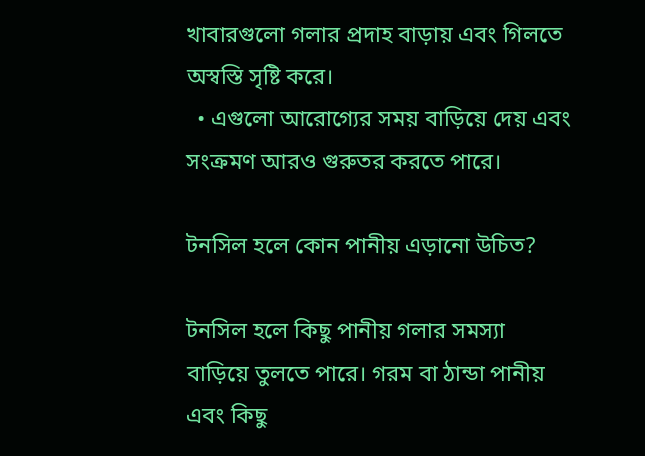খাবারগুলো গলার প্রদাহ বাড়ায় এবং গিলতে অস্বস্তি সৃষ্টি করে।
  • এগুলো আরোগ্যের সময় বাড়িয়ে দেয় এবং সংক্রমণ আরও গুরুতর করতে পারে।

টনসিল হলে কোন পানীয় এড়ানো উচিত?

টনসিল হলে কিছু পানীয় গলার সমস্যা বাড়িয়ে তুলতে পারে। গরম বা ঠান্ডা পানীয় এবং কিছু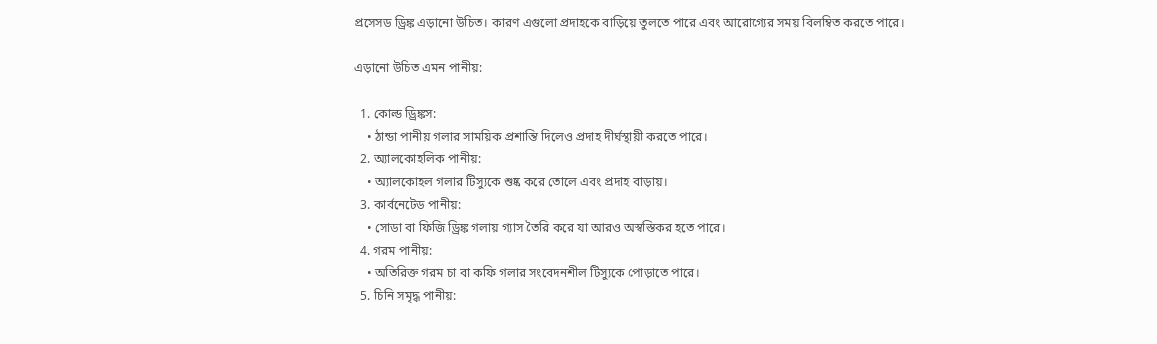প্রসেসড ড্রিঙ্ক এড়ানো উচিত। কারণ এগুলো প্রদাহকে বাড়িয়ে তুলতে পারে এবং আরোগ্যের সময় বিলম্বিত করতে পারে।

এড়ানো উচিত এমন পানীয়:

  1. কোল্ড ড্রিঙ্কস:
    • ঠান্ডা পানীয় গলার সাময়িক প্রশান্তি দিলেও প্রদাহ দীর্ঘস্থায়ী করতে পারে।
  2. অ্যালকোহলিক পানীয়:
    • অ্যালকোহল গলার টিস্যুকে শুষ্ক করে তোলে এবং প্রদাহ বাড়ায়।
  3. কার্বনেটেড পানীয়:
    • সোডা বা ফিজি ড্রিঙ্ক গলায় গ্যাস তৈরি করে যা আরও অস্বস্তিকর হতে পারে।
  4. গরম পানীয়:
    • অতিরিক্ত গরম চা বা কফি গলার সংবেদনশীল টিস্যুকে পোড়াতে পারে।
  5. চিনি সমৃদ্ধ পানীয়: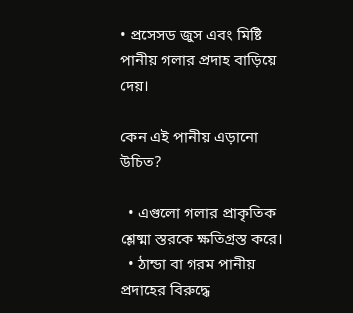• প্রসেসড জুস এবং মিষ্টি পানীয় গলার প্রদাহ বাড়িয়ে দেয়।

কেন এই পানীয় এড়ানো উচিত?

  • এগুলো গলার প্রাকৃতিক শ্লেষ্মা স্তরকে ক্ষতিগ্রস্ত করে।
  • ঠান্ডা বা গরম পানীয় প্রদাহের বিরুদ্ধে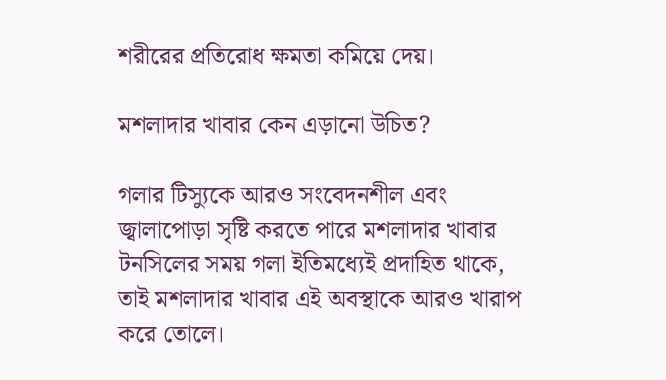শরীরের প্রতিরোধ ক্ষমতা কমিয়ে দেয়।

মশলাদার খাবার কেন এড়ানো উচিত?

গলার টিস্যুকে আরও সংবেদনশীল এবং জ্বালাপোড়া সৃষ্টি করতে পারে মশলাদার খাবার টনসিলের সময় গলা ইতিমধ্যেই প্রদাহিত থাকে, তাই মশলাদার খাবার এই অবস্থাকে আরও খারাপ করে তোলে।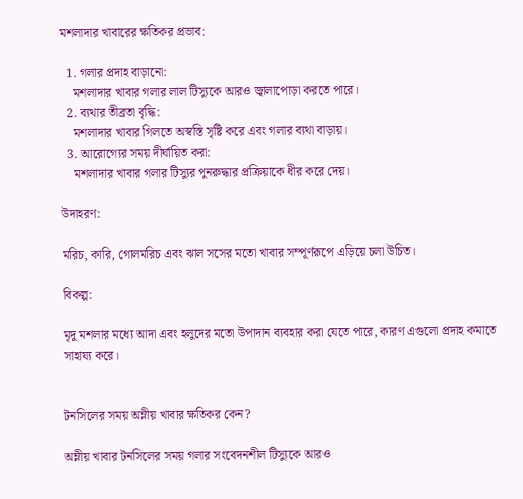মশলাদার খাবারের ক্ষতিকর প্রভাব:

  1. গলার প্রদাহ বাড়ানো:
    মশলাদার খাবার গলার লাল টিস্যুকে আরও জ্বালাপোড়া করতে পারে।
  2. ব্যথার তীব্রতা বৃদ্ধি:
    মশলাদার খাবার গিলতে অস্বস্তি সৃষ্টি করে এবং গলার ব্যথা বাড়ায়।
  3. আরোগ্যের সময় দীর্ঘায়িত করা:
    মশলাদার খাবার গলার টিস্যুর পুনরুদ্ধার প্রক্রিয়াকে ধীর করে দেয়।

উদাহরণ:

মরিচ, কারি, গোলমরিচ এবং ঝাল সসের মতো খাবার সম্পূর্ণরূপে এড়িয়ে চলা উচিত।

বিকল্প:

মৃদু মশলার মধ্যে আদা এবং হলুদের মতো উপাদান ব্যবহার করা যেতে পারে, কারণ এগুলো প্রদাহ কমাতে সাহায্য করে।


টনসিলের সময় অম্লীয় খাবার ক্ষতিকর কেন?

অম্লীয় খাবার টনসিলের সময় গলার সংবেদনশীল টিস্যুকে আরও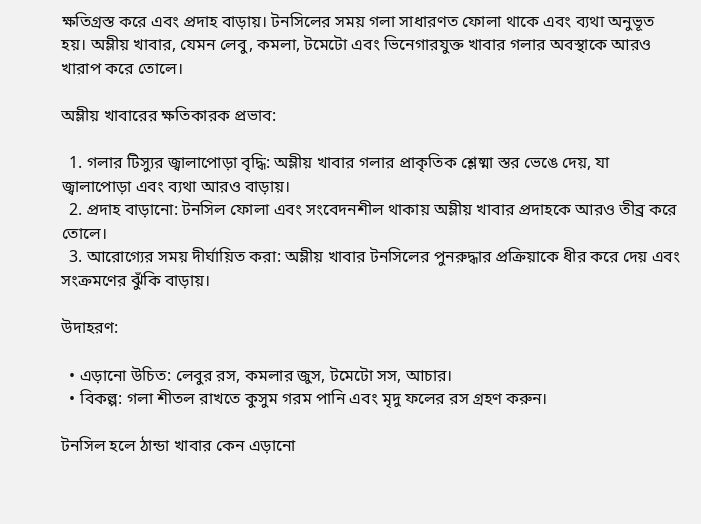ক্ষতিগ্রস্ত করে এবং প্রদাহ বাড়ায়। টনসিলের সময় গলা সাধারণত ফোলা থাকে এবং ব্যথা অনুভূত হয়। অম্লীয় খাবার, যেমন লেবু, কমলা, টমেটো এবং ভিনেগারযুক্ত খাবার গলার অবস্থাকে আরও খারাপ করে তোলে।

অম্লীয় খাবারের ক্ষতিকারক প্রভাব:

  1. গলার টিস্যুর জ্বালাপোড়া বৃদ্ধি: অম্লীয় খাবার গলার প্রাকৃতিক শ্লেষ্মা স্তর ভেঙে দেয়, যা জ্বালাপোড়া এবং ব্যথা আরও বাড়ায়।
  2. প্রদাহ বাড়ানো: টনসিল ফোলা এবং সংবেদনশীল থাকায় অম্লীয় খাবার প্রদাহকে আরও তীব্র করে তোলে।
  3. আরোগ্যের সময় দীর্ঘায়িত করা: অম্লীয় খাবার টনসিলের পুনরুদ্ধার প্রক্রিয়াকে ধীর করে দেয় এবং সংক্রমণের ঝুঁকি বাড়ায়।

উদাহরণ:

  • এড়ানো উচিত: লেবুর রস, কমলার জুস, টমেটো সস, আচার।
  • বিকল্প: গলা শীতল রাখতে কুসুম গরম পানি এবং মৃদু ফলের রস গ্রহণ করুন।

টনসিল হলে ঠান্ডা খাবার কেন এড়ানো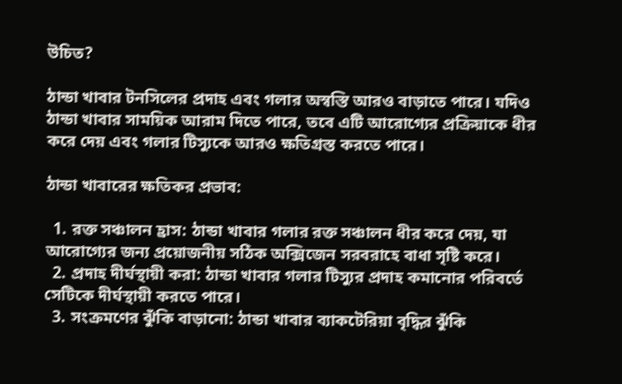উচিত?

ঠান্ডা খাবার টনসিলের প্রদাহ এবং গলার অস্বস্তি আরও বাড়াতে পারে। যদিও ঠান্ডা খাবার সাময়িক আরাম দিতে পারে, তবে এটি আরোগ্যের প্রক্রিয়াকে ধীর করে দেয় এবং গলার টিস্যুকে আরও ক্ষতিগ্রস্ত করতে পারে।

ঠান্ডা খাবারের ক্ষতিকর প্রভাব:

  1. রক্ত সঞ্চালন হ্রাস: ঠান্ডা খাবার গলার রক্ত সঞ্চালন ধীর করে দেয়, যা আরোগ্যের জন্য প্রয়োজনীয় সঠিক অক্সিজেন সরবরাহে বাধা সৃষ্টি করে।
  2. প্রদাহ দীর্ঘস্থায়ী করা: ঠান্ডা খাবার গলার টিস্যুর প্রদাহ কমানোর পরিবর্তে সেটিকে দীর্ঘস্থায়ী করতে পারে।
  3. সংক্রমণের ঝুঁকি বাড়ানো: ঠান্ডা খাবার ব্যাকটেরিয়া বৃদ্ধির ঝুঁকি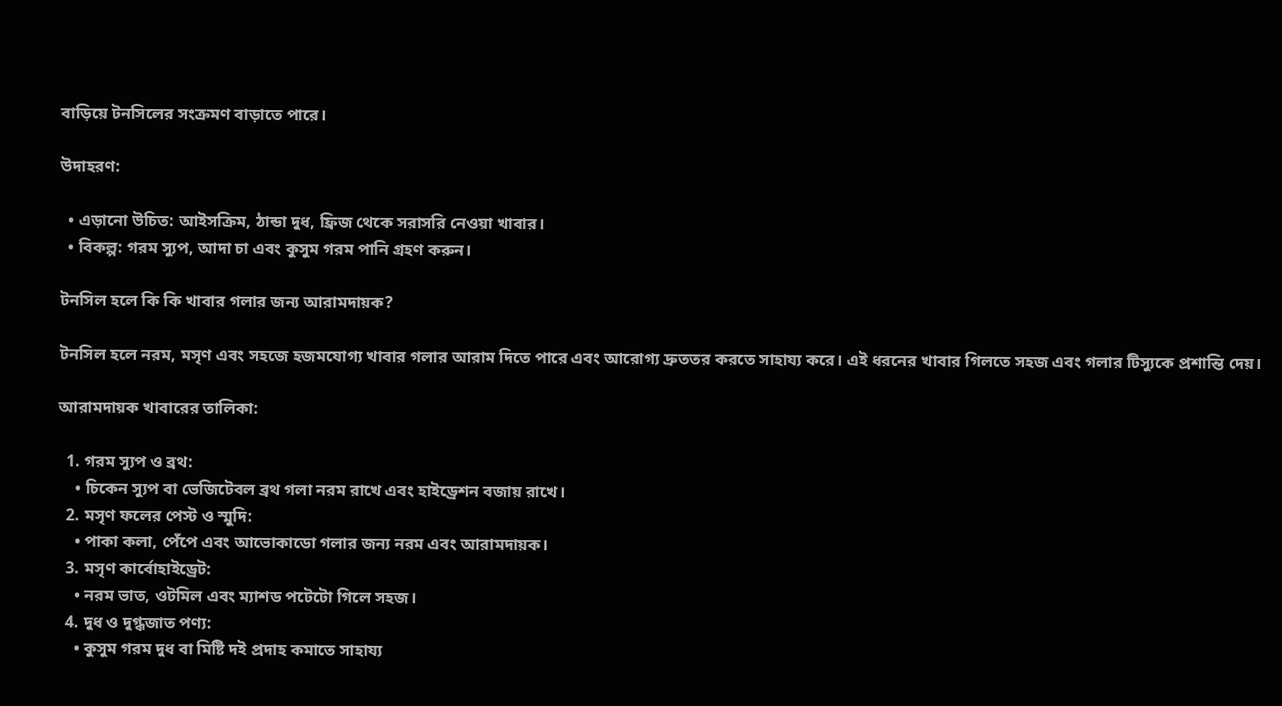বাড়িয়ে টনসিলের সংক্রমণ বাড়াতে পারে।

উদাহরণ:

  • এড়ানো উচিত: আইসক্রিম, ঠান্ডা দুধ, ফ্রিজ থেকে সরাসরি নেওয়া খাবার।
  • বিকল্প: গরম স্যুপ, আদা চা এবং কুসুম গরম পানি গ্রহণ করুন।

টনসিল হলে কি কি খাবার গলার জন্য আরামদায়ক?

টনসিল হলে নরম, মসৃণ এবং সহজে হজমযোগ্য খাবার গলার আরাম দিতে পারে এবং আরোগ্য দ্রুততর করতে সাহায্য করে। এই ধরনের খাবার গিলতে সহজ এবং গলার টিস্যুকে প্রশান্তি দেয়।

আরামদায়ক খাবারের তালিকা:

  1. গরম স্যুপ ও ব্রথ:
    • চিকেন স্যুপ বা ভেজিটেবল ব্রথ গলা নরম রাখে এবং হাইড্রেশন বজায় রাখে।
  2. মসৃণ ফলের পেস্ট ও স্মুদি:
    • পাকা কলা, পেঁপে এবং আভোকাডো গলার জন্য নরম এবং আরামদায়ক।
  3. মসৃণ কার্বোহাইড্রেট:
    • নরম ভাত, ওটমিল এবং ম্যাশড পটেটো গিলে সহজ।
  4. দুধ ও দুগ্ধজাত পণ্য:
    • কুসুম গরম দুধ বা মিষ্টি দই প্রদাহ কমাতে সাহায্য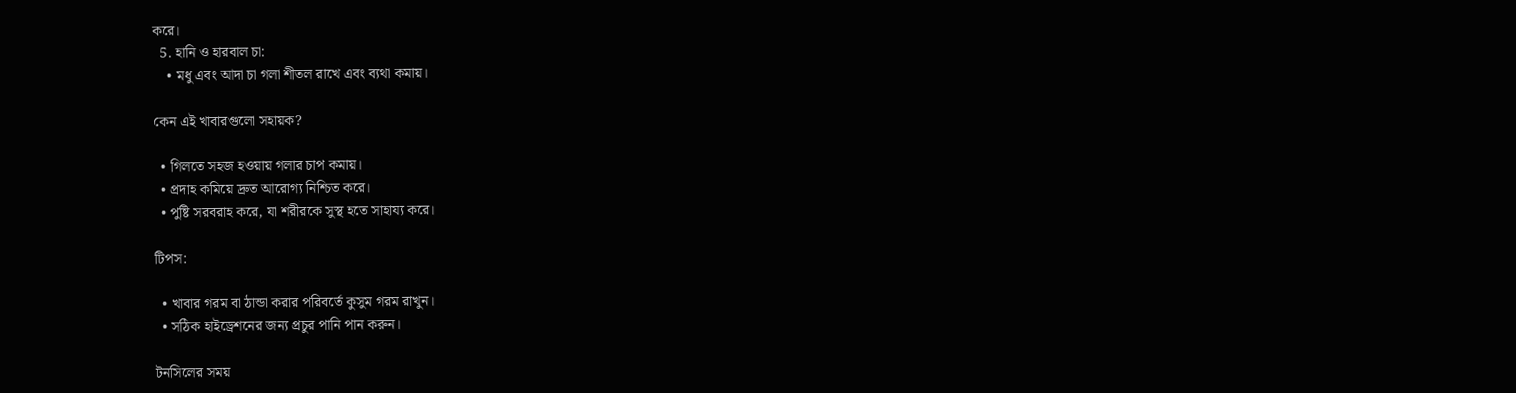করে।
  5. হানি ও হারবাল চা:
    • মধু এবং আদা চা গলা শীতল রাখে এবং ব্যথা কমায়।

কেন এই খাবারগুলো সহায়ক?

  • গিলতে সহজ হওয়ায় গলার চাপ কমায়।
  • প্রদাহ কমিয়ে দ্রুত আরোগ্য নিশ্চিত করে।
  • পুষ্টি সরবরাহ করে, যা শরীরকে সুস্থ হতে সাহায্য করে।

টিপস:

  • খাবার গরম বা ঠান্ডা করার পরিবর্তে কুসুম গরম রাখুন।
  • সঠিক হাইড্রেশনের জন্য প্রচুর পানি পান করুন।

টনসিলের সময়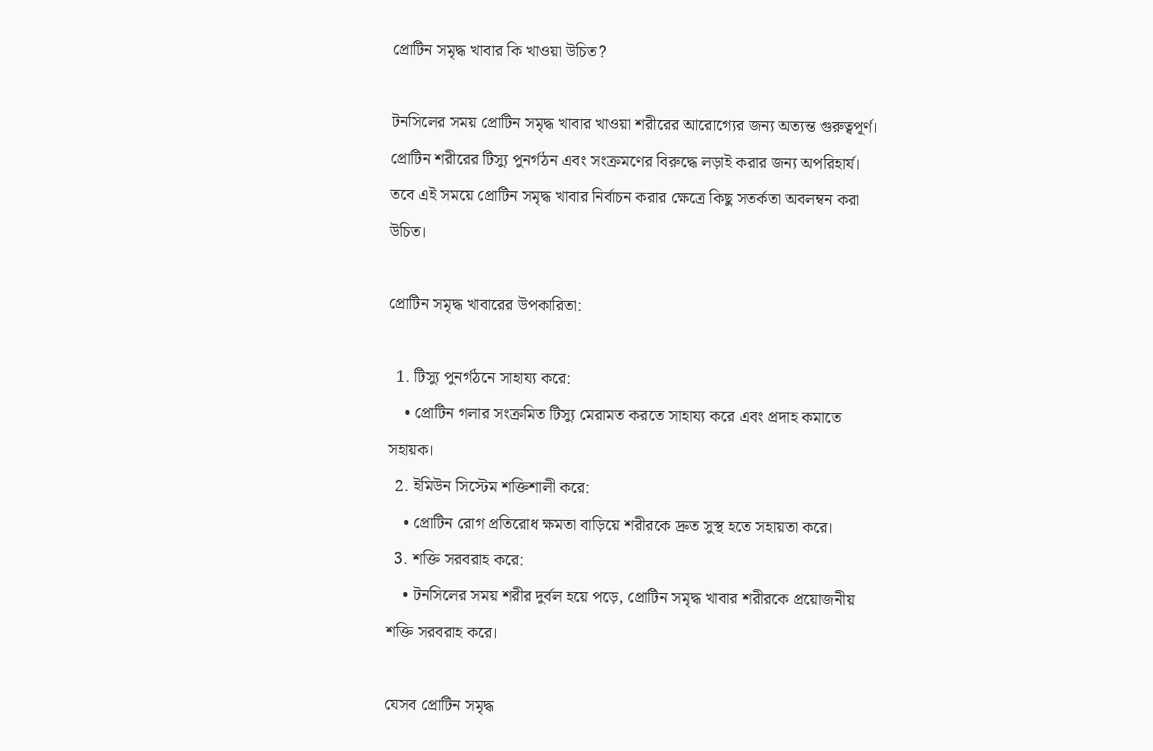প্রোটিন সমৃদ্ধ খাবার কি খাওয়া উচিত?

টনসিলের সময় প্রোটিন সমৃদ্ধ খাবার খাওয়া শরীরের আরোগ্যের জন্য অত্যন্ত গুরুত্বপূর্ণ। প্রোটিন শরীরের টিস্যু পুনর্গঠন এবং সংক্রমণের বিরুদ্ধে লড়াই করার জন্য অপরিহার্য। তবে এই সময়ে প্রোটিন সমৃদ্ধ খাবার নির্বাচন করার ক্ষেত্রে কিছু সতর্কতা অবলম্বন করা উচিত।

প্রোটিন সমৃদ্ধ খাবারের উপকারিতা:

  1. টিস্যু পুনর্গঠনে সাহায্য করে:
    • প্রোটিন গলার সংক্রমিত টিস্যু মেরামত করতে সাহায্য করে এবং প্রদাহ কমাতে সহায়ক।
  2. ইমিউন সিস্টেম শক্তিশালী করে:
    • প্রোটিন রোগ প্রতিরোধ ক্ষমতা বাড়িয়ে শরীরকে দ্রুত সুস্থ হতে সহায়তা করে।
  3. শক্তি সরবরাহ করে:
    • টনসিলের সময় শরীর দুর্বল হয়ে পড়ে, প্রোটিন সমৃদ্ধ খাবার শরীরকে প্রয়োজনীয় শক্তি সরবরাহ করে।

যেসব প্রোটিন সমৃদ্ধ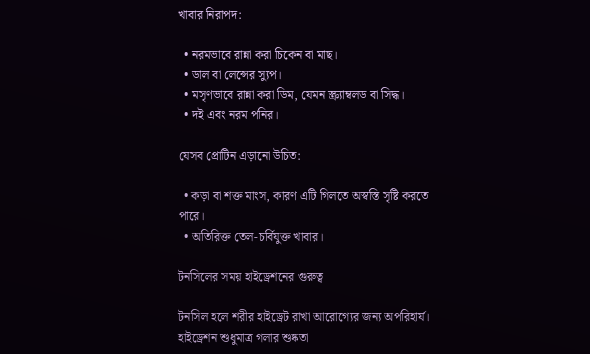খাবার নিরাপদ:

  • নরমভাবে রান্না করা চিকেন বা মাছ।
  • ডাল বা লেন্সের স্যুপ।
  • মসৃণভাবে রান্না করা ডিম, যেমন স্ক্র্যাম্বলড বা সিদ্ধ।
  • দই এবং নরম পনির।

যেসব প্রোটিন এড়ানো উচিত:

  • কড়া বা শক্ত মাংস, কারণ এটি গিলতে অস্বস্তি সৃষ্টি করতে পারে।
  • অতিরিক্ত তেল-চর্বিযুক্ত খাবার।

টনসিলের সময় হাইড্রেশনের গুরুত্ব

টনসিল হলে শরীর হাইড্রেট রাখা আরোগ্যের জন্য অপরিহার্য। হাইড্রেশন শুধুমাত্র গলার শুষ্কতা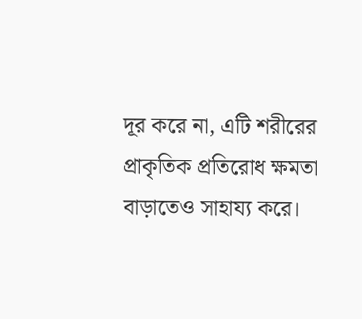দূর করে না, এটি শরীরের প্রাকৃতিক প্রতিরোধ ক্ষমতা বাড়াতেও সাহায্য করে।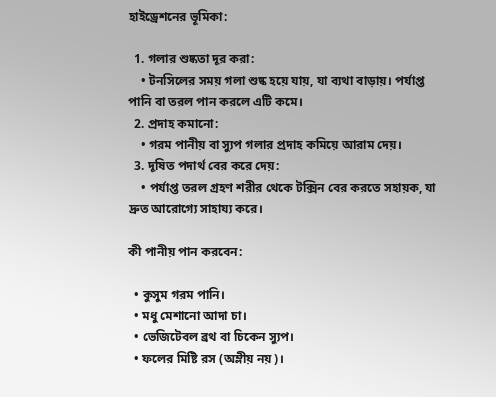হাইড্রেশনের ভূমিকা:

  1. গলার শুষ্কতা দূর করা:
    • টনসিলের সময় গলা শুষ্ক হয়ে যায়, যা ব্যথা বাড়ায়। পর্যাপ্ত পানি বা তরল পান করলে এটি কমে।
  2. প্রদাহ কমানো:
    • গরম পানীয় বা স্যুপ গলার প্রদাহ কমিয়ে আরাম দেয়।
  3. দূষিত পদার্থ বের করে দেয়:
    • পর্যাপ্ত তরল গ্রহণ শরীর থেকে টক্সিন বের করতে সহায়ক, যা দ্রুত আরোগ্যে সাহায্য করে।

কী পানীয় পান করবেন:

  • কুসুম গরম পানি।
  • মধু মেশানো আদা চা।
  • ভেজিটেবল ব্রথ বা চিকেন স্যুপ।
  • ফলের মিষ্টি রস (অম্লীয় নয়)।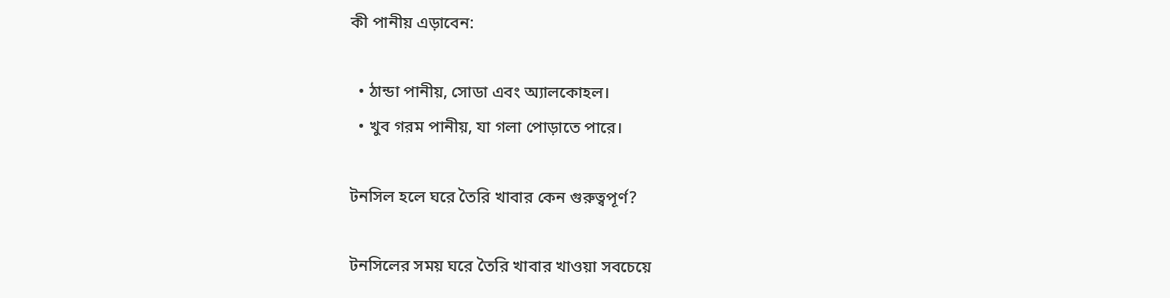কী পানীয় এড়াবেন:

  • ঠান্ডা পানীয়, সোডা এবং অ্যালকোহল।
  • খুব গরম পানীয়, যা গলা পোড়াতে পারে।

টনসিল হলে ঘরে তৈরি খাবার কেন গুরুত্বপূর্ণ?

টনসিলের সময় ঘরে তৈরি খাবার খাওয়া সবচেয়ে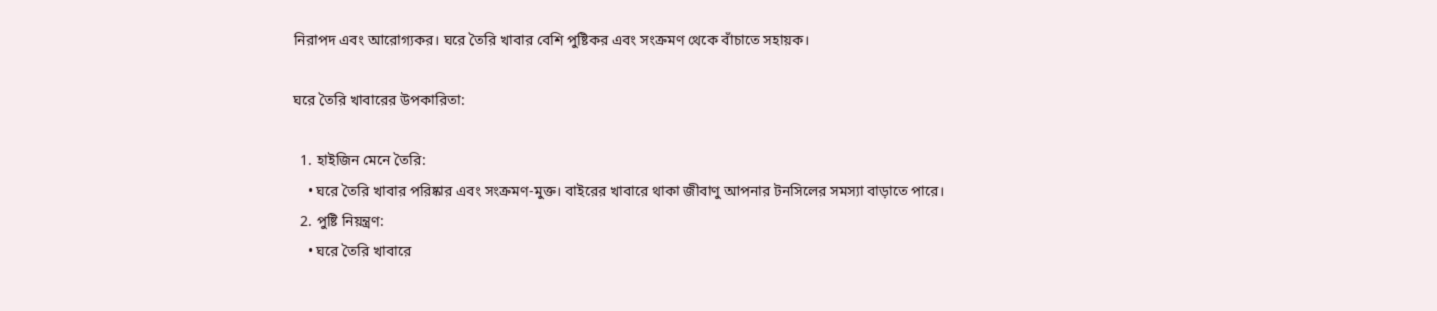নিরাপদ এবং আরোগ্যকর। ঘরে তৈরি খাবার বেশি পুষ্টিকর এবং সংক্রমণ থেকে বাঁচাতে সহায়ক।

ঘরে তৈরি খাবারের উপকারিতা:

  1. হাইজিন মেনে তৈরি:
    • ঘরে তৈরি খাবার পরিষ্কার এবং সংক্রমণ-মুক্ত। বাইরের খাবারে থাকা জীবাণু আপনার টনসিলের সমস্যা বাড়াতে পারে।
  2. পুষ্টি নিয়ন্ত্রণ:
    • ঘরে তৈরি খাবারে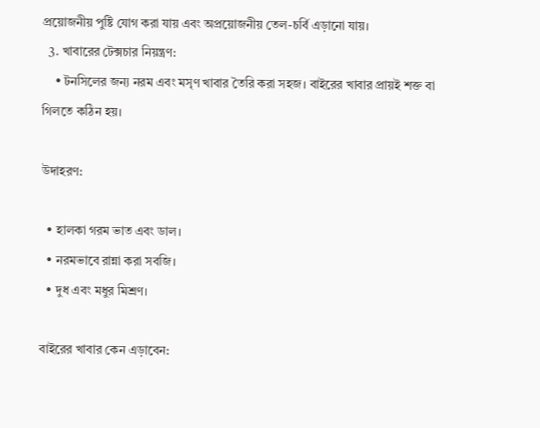প্রয়োজনীয় পুষ্টি যোগ করা যায় এবং অপ্রয়োজনীয় তেল-চর্বি এড়ানো যায়।
  3. খাবারের টেক্সচার নিয়ন্ত্রণ:
    • টনসিলের জন্য নরম এবং মসৃণ খাবার তৈরি করা সহজ। বাইরের খাবার প্রায়ই শক্ত বা গিলতে কঠিন হয়।

উদাহরণ:

  • হালকা গরম ভাত এবং ডাল।
  • নরমভাবে রান্না করা সবজি।
  • দুধ এবং মধুর মিশ্রণ।

বাইরের খাবার কেন এড়াবেন: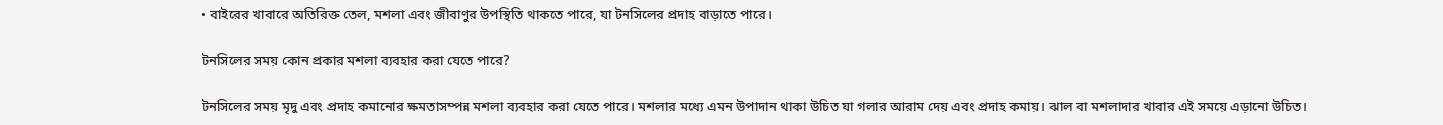• বাইরের খাবারে অতিরিক্ত তেল, মশলা এবং জীবাণুর উপস্থিতি থাকতে পারে, যা টনসিলের প্রদাহ বাড়াতে পারে।

টনসিলের সময় কোন প্রকার মশলা ব্যবহার করা যেতে পারে?

টনসিলের সময় মৃদু এবং প্রদাহ কমানোর ক্ষমতাসম্পন্ন মশলা ব্যবহার করা যেতে পারে। মশলার মধ্যে এমন উপাদান থাকা উচিত যা গলার আরাম দেয় এবং প্রদাহ কমায়। ঝাল বা মশলাদার খাবার এই সময়ে এড়ানো উচিত।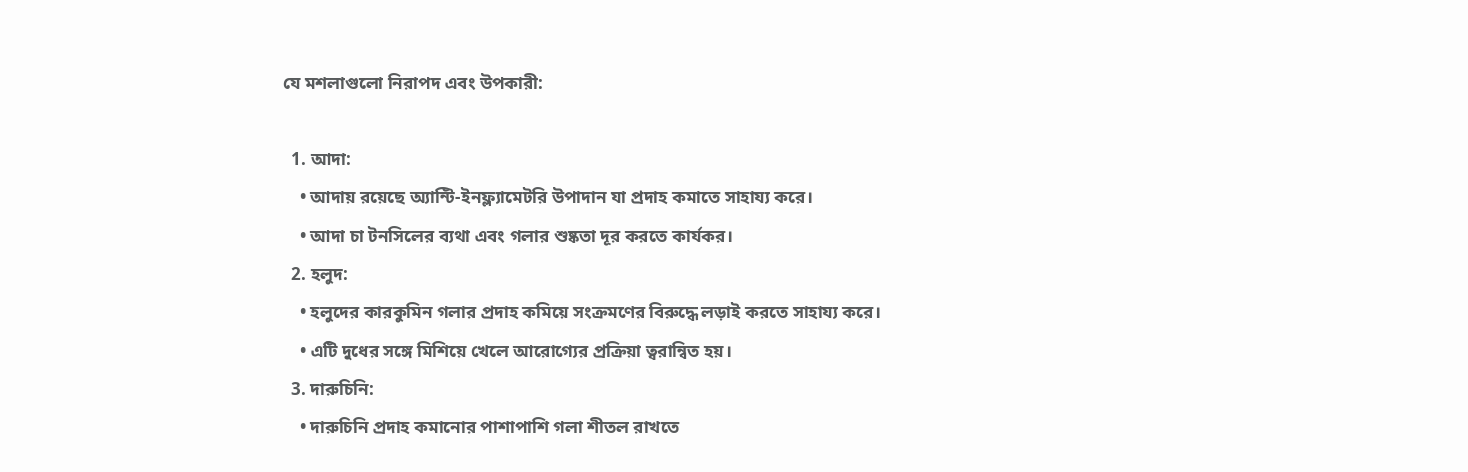যে মশলাগুলো নিরাপদ এবং উপকারী:

  1. আদা:
    • আদায় রয়েছে অ্যান্টি-ইনফ্ল্যামেটরি উপাদান যা প্রদাহ কমাতে সাহায্য করে।
    • আদা চা টনসিলের ব্যথা এবং গলার শুষ্কতা দূর করতে কার্যকর।
  2. হলুদ:
    • হলুদের কারকুমিন গলার প্রদাহ কমিয়ে সংক্রমণের বিরুদ্ধে লড়াই করতে সাহায্য করে।
    • এটি দুধের সঙ্গে মিশিয়ে খেলে আরোগ্যের প্রক্রিয়া ত্বরান্বিত হয়।
  3. দারুচিনি:
    • দারুচিনি প্রদাহ কমানোর পাশাপাশি গলা শীতল রাখতে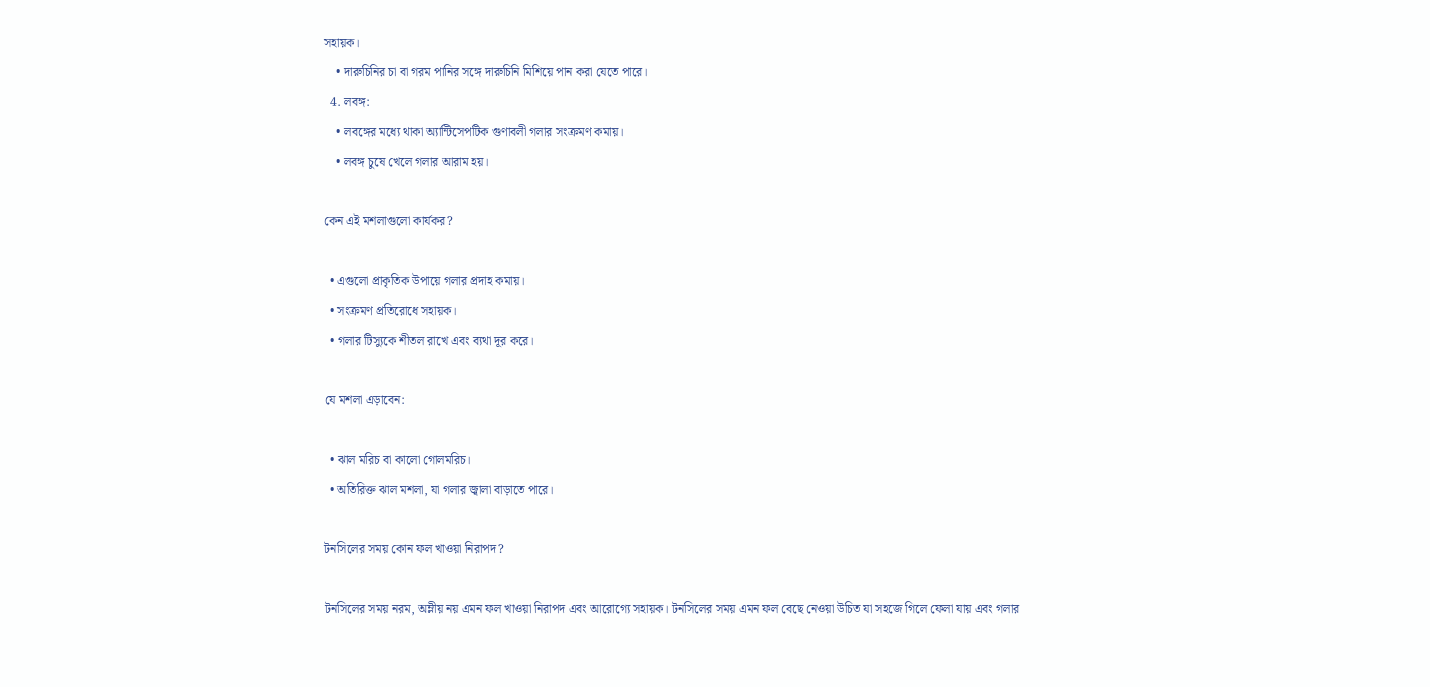সহায়ক।
    • দারুচিনির চা বা গরম পানির সঙ্গে দারুচিনি মিশিয়ে পান করা যেতে পারে।
  4. লবঙ্গ:
    • লবঙ্গের মধ্যে থাকা অ্যান্টিসেপটিক গুণাবলী গলার সংক্রমণ কমায়।
    • লবঙ্গ চুষে খেলে গলার আরাম হয়।

কেন এই মশলাগুলো কার্যকর?

  • এগুলো প্রাকৃতিক উপায়ে গলার প্রদাহ কমায়।
  • সংক্রমণ প্রতিরোধে সহায়ক।
  • গলার টিস্যুকে শীতল রাখে এবং ব্যথা দূর করে।

যে মশলা এড়াবেন:

  • ঝাল মরিচ বা কালো গোলমরিচ।
  • অতিরিক্ত ঝাল মশলা, যা গলার জ্বালা বাড়াতে পারে।

টনসিলের সময় কোন ফল খাওয়া নিরাপদ?

টনসিলের সময় নরম, অম্লীয় নয় এমন ফল খাওয়া নিরাপদ এবং আরোগ্যে সহায়ক। টনসিলের সময় এমন ফল বেছে নেওয়া উচিত যা সহজে গিলে ফেলা যায় এবং গলার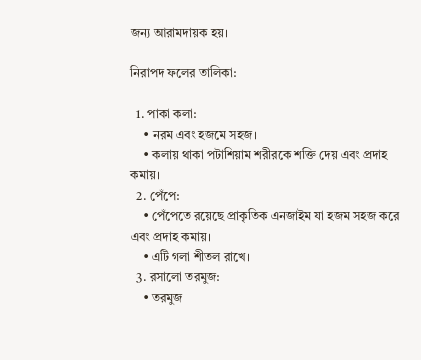জন্য আরামদায়ক হয়।

নিরাপদ ফলের তালিকা:

  1. পাকা কলা:
    • নরম এবং হজমে সহজ।
    • কলায় থাকা পটাশিয়াম শরীরকে শক্তি দেয় এবং প্রদাহ কমায়।
  2. পেঁপে:
    • পেঁপেতে রয়েছে প্রাকৃতিক এনজাইম যা হজম সহজ করে এবং প্রদাহ কমায়।
    • এটি গলা শীতল রাখে।
  3. রসালো তরমুজ:
    • তরমুজ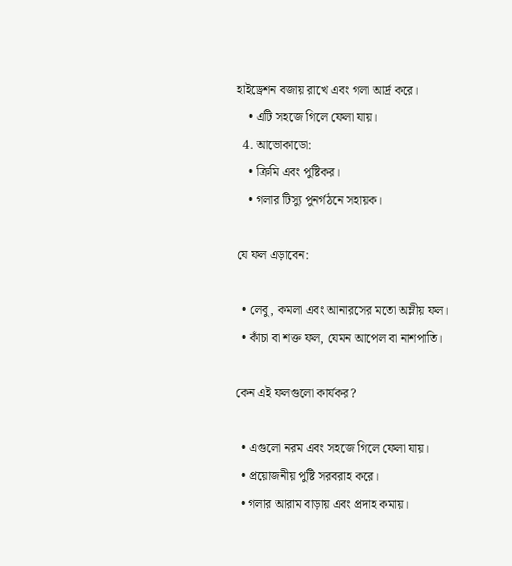হাইড্রেশন বজায় রাখে এবং গলা আর্দ্র করে।
    • এটি সহজে গিলে ফেলা যায়।
  4. আভোকাডো:
    • ক্রিমি এবং পুষ্টিকর।
    • গলার টিস্যু পুনর্গঠনে সহায়ক।

যে ফল এড়াবেন:

  • লেবু, কমলা এবং আনারসের মতো অম্লীয় ফল।
  • কাঁচা বা শক্ত ফল, যেমন আপেল বা নাশপাতি।

কেন এই ফলগুলো কার্যকর?

  • এগুলো নরম এবং সহজে গিলে ফেলা যায়।
  • প্রয়োজনীয় পুষ্টি সরবরাহ করে।
  • গলার আরাম বাড়ায় এবং প্রদাহ কমায়।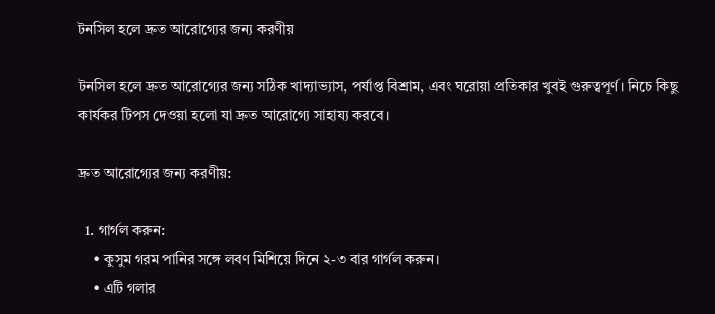টনসিল হলে দ্রুত আরোগ্যের জন্য করণীয়

টনসিল হলে দ্রুত আরোগ্যের জন্য সঠিক খাদ্যাভ্যাস, পর্যাপ্ত বিশ্রাম, এবং ঘরোয়া প্রতিকার খুবই গুরুত্বপূর্ণ। নিচে কিছু কার্যকর টিপস দেওয়া হলো যা দ্রুত আরোগ্যে সাহায্য করবে।

দ্রুত আরোগ্যের জন্য করণীয়:

  1. গার্গল করুন:
    • কুসুম গরম পানির সঙ্গে লবণ মিশিয়ে দিনে ২-৩ বার গার্গল করুন।
    • এটি গলার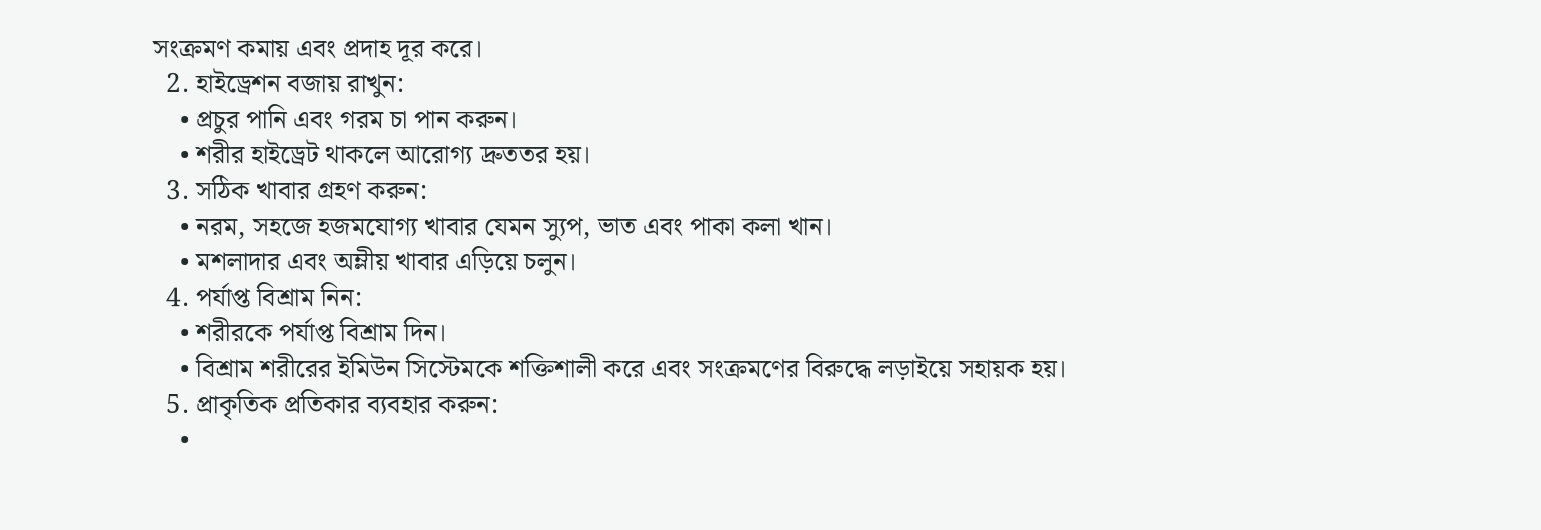সংক্রমণ কমায় এবং প্রদাহ দূর করে।
  2. হাইড্রেশন বজায় রাখুন:
    • প্রচুর পানি এবং গরম চা পান করুন।
    • শরীর হাইড্রেট থাকলে আরোগ্য দ্রুততর হয়।
  3. সঠিক খাবার গ্রহণ করুন:
    • নরম, সহজে হজমযোগ্য খাবার যেমন স্যুপ, ভাত এবং পাকা কলা খান।
    • মশলাদার এবং অম্লীয় খাবার এড়িয়ে চলুন।
  4. পর্যাপ্ত বিশ্রাম নিন:
    • শরীরকে পর্যাপ্ত বিশ্রাম দিন।
    • বিশ্রাম শরীরের ইমিউন সিস্টেমকে শক্তিশালী করে এবং সংক্রমণের বিরুদ্ধে লড়াইয়ে সহায়ক হয়।
  5. প্রাকৃতিক প্রতিকার ব্যবহার করুন:
    •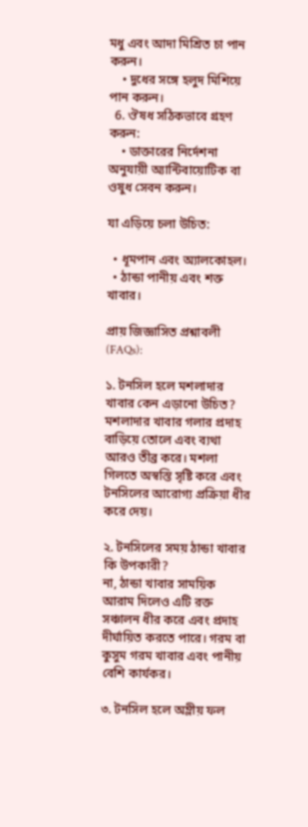মধু এবং আদা মিশ্রিত চা পান করুন।
    • দুধের সঙ্গে হলুদ মিশিয়ে পান করুন।
  6. ঔষধ সঠিকভাবে গ্রহণ করুন:
    • ডাক্তারের নির্দেশনা অনুযায়ী অ্যান্টিবায়োটিক বা ওষুধ সেবন করুন।

যা এড়িয়ে চলা উচিত:

  • ধূমপান এবং অ্যালকোহল।
  • ঠান্ডা পানীয় এবং শক্ত খাবার।

প্রায় জিজ্ঞাসিত প্রশ্নাবলী (FAQs):

১. টনসিল হলে মশলাদার খাবার কেন এড়ানো উচিত?
মশলাদার খাবার গলার প্রদাহ বাড়িয়ে তোলে এবং ব্যথা আরও তীব্র করে। মশলা গিলতে অস্বস্তি সৃষ্টি করে এবং টনসিলের আরোগ্য প্রক্রিয়া ধীর করে দেয়।

২. টনসিলের সময় ঠান্ডা খাবার কি উপকারী?
না, ঠান্ডা খাবার সাময়িক আরাম দিলেও এটি রক্ত সঞ্চালন ধীর করে এবং প্রদাহ দীর্ঘায়িত করতে পারে। গরম বা কুসুম গরম খাবার এবং পানীয় বেশি কার্যকর।

৩. টনসিল হলে অম্লীয় ফল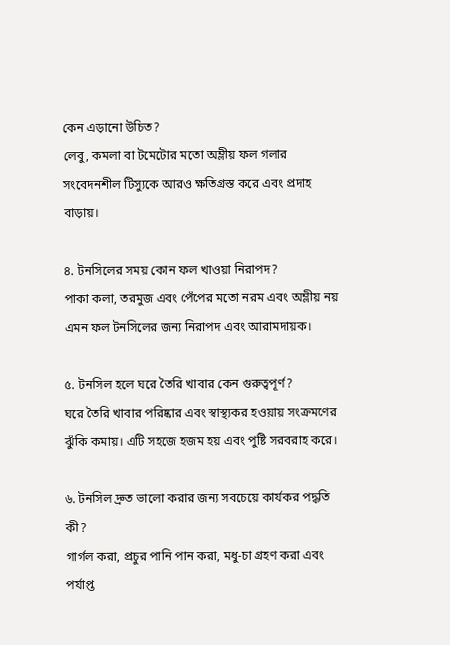কেন এড়ানো উচিত?
লেবু, কমলা বা টমেটোর মতো অম্লীয় ফল গলার সংবেদনশীল টিস্যুকে আরও ক্ষতিগ্রস্ত করে এবং প্রদাহ বাড়ায়।

৪. টনসিলের সময় কোন ফল খাওয়া নিরাপদ?
পাকা কলা, তরমুজ এবং পেঁপের মতো নরম এবং অম্লীয় নয় এমন ফল টনসিলের জন্য নিরাপদ এবং আরামদায়ক।

৫. টনসিল হলে ঘরে তৈরি খাবার কেন গুরুত্বপূর্ণ?
ঘরে তৈরি খাবার পরিষ্কার এবং স্বাস্থ্যকর হওয়ায় সংক্রমণের ঝুঁকি কমায়। এটি সহজে হজম হয় এবং পুষ্টি সরবরাহ করে।

৬. টনসিল দ্রুত ভালো করার জন্য সবচেয়ে কার্যকর পদ্ধতি কী?
গার্গল করা, প্রচুর পানি পান করা, মধু-চা গ্রহণ করা এবং পর্যাপ্ত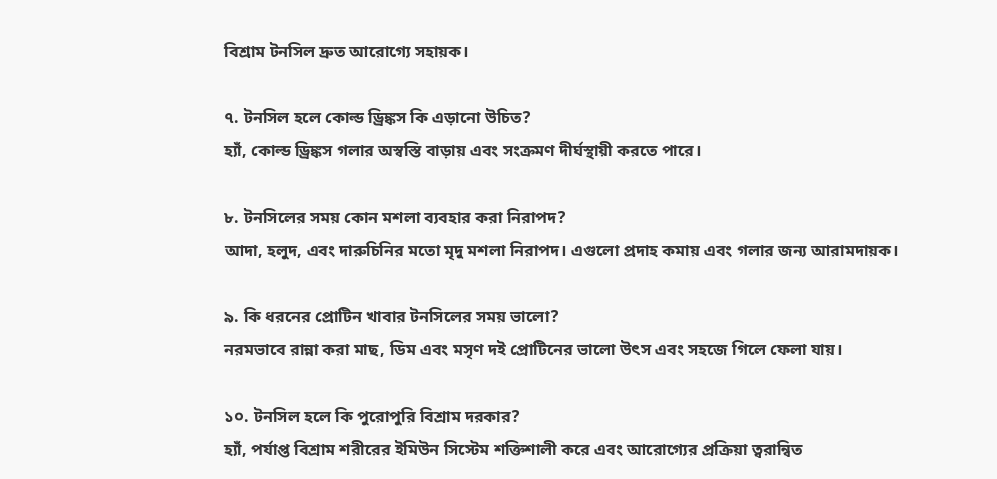বিশ্রাম টনসিল দ্রুত আরোগ্যে সহায়ক।

৭. টনসিল হলে কোল্ড ড্রিঙ্কস কি এড়ানো উচিত?
হ্যাঁ, কোল্ড ড্রিঙ্কস গলার অস্বস্তি বাড়ায় এবং সংক্রমণ দীর্ঘস্থায়ী করতে পারে।

৮. টনসিলের সময় কোন মশলা ব্যবহার করা নিরাপদ?
আদা, হলুদ, এবং দারুচিনির মতো মৃদু মশলা নিরাপদ। এগুলো প্রদাহ কমায় এবং গলার জন্য আরামদায়ক।

৯. কি ধরনের প্রোটিন খাবার টনসিলের সময় ভালো?
নরমভাবে রান্না করা মাছ, ডিম এবং মসৃণ দই প্রোটিনের ভালো উৎস এবং সহজে গিলে ফেলা যায়।

১০. টনসিল হলে কি পুরোপুরি বিশ্রাম দরকার?
হ্যাঁ, পর্যাপ্ত বিশ্রাম শরীরের ইমিউন সিস্টেম শক্তিশালী করে এবং আরোগ্যের প্রক্রিয়া ত্বরান্বিত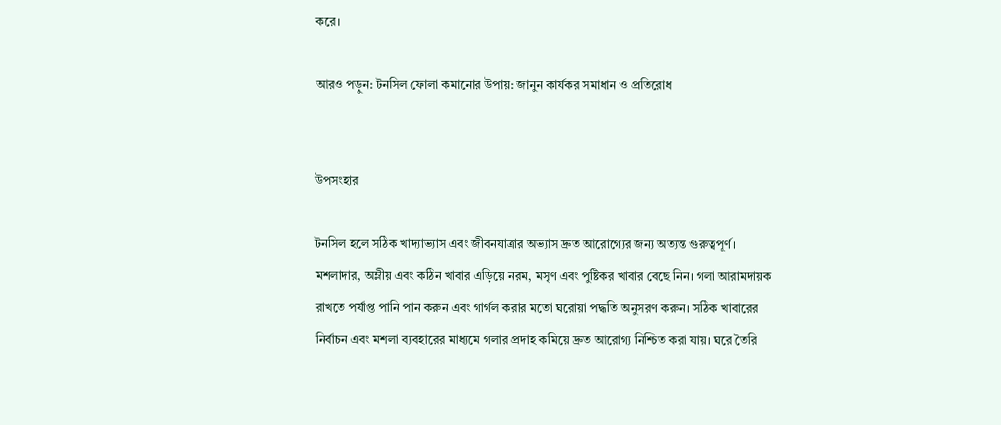করে।

আরও পড়ুন: টনসিল ফোলা কমানোর উপায়: জানুন কার্যকর সমাধান ও প্রতিরোধ


উপসংহার

টনসিল হলে সঠিক খাদ্যাভ্যাস এবং জীবনযাত্রার অভ্যাস দ্রুত আরোগ্যের জন্য অত্যন্ত গুরুত্বপূর্ণ। মশলাদার, অম্লীয় এবং কঠিন খাবার এড়িয়ে নরম, মসৃণ এবং পুষ্টিকর খাবার বেছে নিন। গলা আরামদায়ক রাখতে পর্যাপ্ত পানি পান করুন এবং গার্গল করার মতো ঘরোয়া পদ্ধতি অনুসরণ করুন। সঠিক খাবারের নির্বাচন এবং মশলা ব্যবহারের মাধ্যমে গলার প্রদাহ কমিয়ে দ্রুত আরোগ্য নিশ্চিত করা যায়। ঘরে তৈরি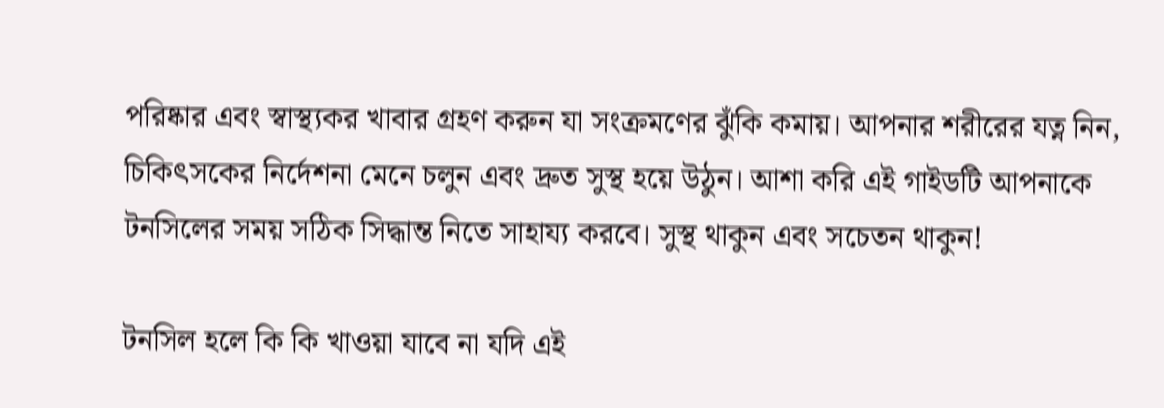পরিষ্কার এবং স্বাস্থ্যকর খাবার গ্রহণ করুন যা সংক্রমণের ঝুঁকি কমায়। আপনার শরীরের যত্ন নিন, চিকিৎসকের নির্দেশনা মেনে চলুন এবং দ্রুত সুস্থ হয়ে উঠুন। আশা করি এই গাইডটি আপনাকে টনসিলের সময় সঠিক সিদ্ধান্ত নিতে সাহায্য করবে। সুস্থ থাকুন এবং সচেতন থাকুন!

টনসিল হলে কি কি খাওয়া যাবে না যদি এই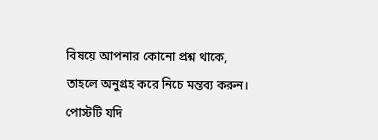বিষয়ে আপনার কোনো প্রশ্ন থাকে, তাহলে অনুগ্রহ করে নিচে মন্তব্য করুন। পোস্টটি যদি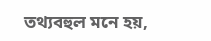তথ্যবহুল মনে হয়,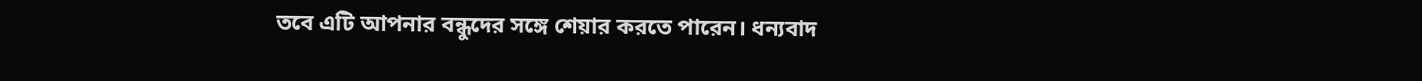তবে এটি আপনার বন্ধুদের সঙ্গে শেয়ার করতে পারেন। ধন্যবাদ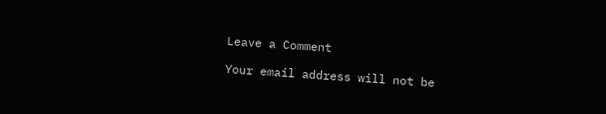Leave a Comment

Your email address will not be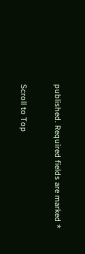published. Required fields are marked *

Scroll to Top